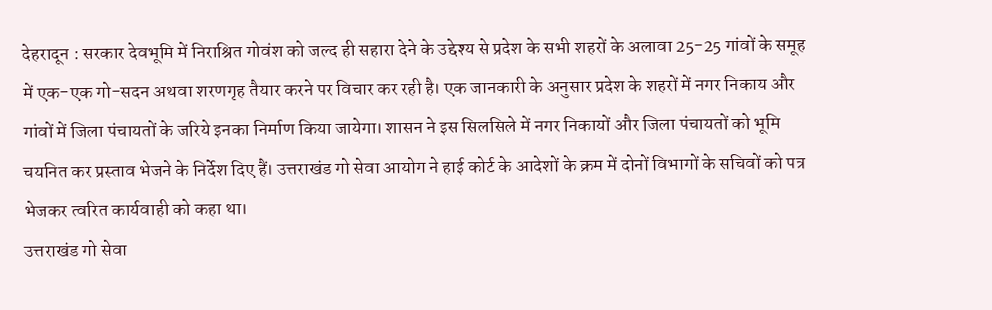देहरादून : सरकार देवभूमि में निराश्रित गोवंश को जल्द ही सहारा देने के उद्देश्य से प्रदेश के सभी शहरों के अलावा 25-25 गांवों के समूह में एक-एक गो-सदन अथवा शरणगृह तैयार करने पर विचार कर रही है। एक जानकारी के अनुसार प्रदेश के शहरों में नगर निकाय और गांवों में जिला पंचायतों के जरिये इनका निर्माण किया जायेगा। शासन ने इस सिलसिले में नगर निकायों और जिला पंचायतों को भूमि चयनित कर प्रस्ताव भेजने के निर्देश दिए हैं। उत्तराखंड गो सेवा आयोग ने हाई कोर्ट के आदेशों के क्रम में दोनों विभागों के सचिवों को पत्र भेजकर त्वरित कार्यवाही को कहा था।
उत्तराखंड गो सेवा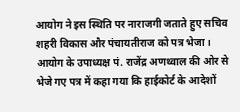आयोग ने इस स्थिति पर नाराजगी जताते हुए सचिव शहरी विकास और पंचायतीराज को पत्र भेजा। आयोग के उपाध्यक्ष पं. राजेंद्र अणथ्वाल की ओर से भेजे गए पत्र में कहा गया कि हाईकोर्ट के आदेशों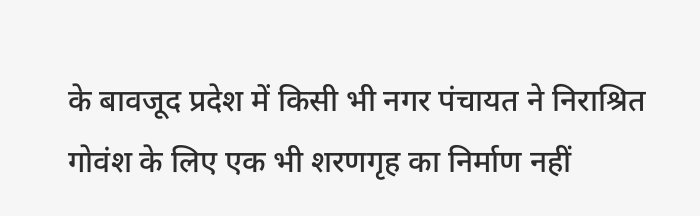के बावजूद प्रदेश में किसी भी नगर पंचायत ने निराश्रित गोवंश के लिए एक भी शरणगृह का निर्माण नहीं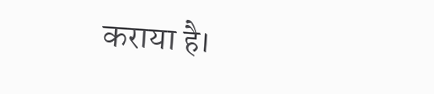कराया है।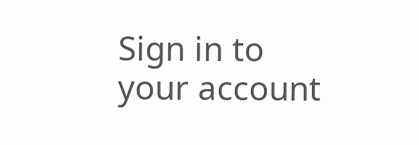Sign in to your account